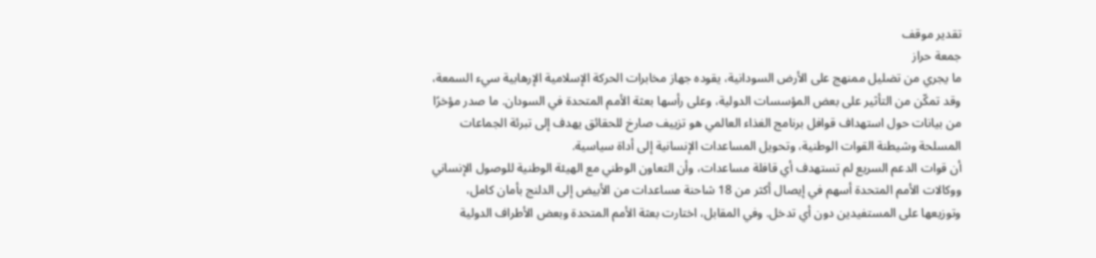تقدير موقف
جمعة حراز
ما يجري من تضليل ممنهج على الأرض السودانية، يقوده جهاز مخابرات الحركة الإسلامية الإرهابية سيء السمعة، وقد تمكّن من التأثير على بعض المؤسسات الدولية، وعلى رأسها بعثة الأمم المتحدة في السودان. ما صدر مؤخرًا من بيانات حول استهداف قوافل برنامج الغذاء العالمي هو تزييف صارخ للحقائق يهدف إلى تبرئة الجماعات المسلحة وشيطنة القوات الوطنية، وتحويل المساعدات الإنسانية إلى أداة سياسية.
أن قوات الدعم السريع لم تستهدف أي قافلة مساعدات، وأن التعاون الوطني مع الهيئة الوطنية للوصول الإنساني ووكالات الأمم المتحدة أسهم في إيصال أكثر من 18 شاحنة مساعدات من الأبيض إلى الدلنج بأمان كامل، وتوزيعها على المستفيدين دون أي تدخل. وفي المقابل، اختارت بعثة الأمم المتحدة وبعض الأطراف الدولية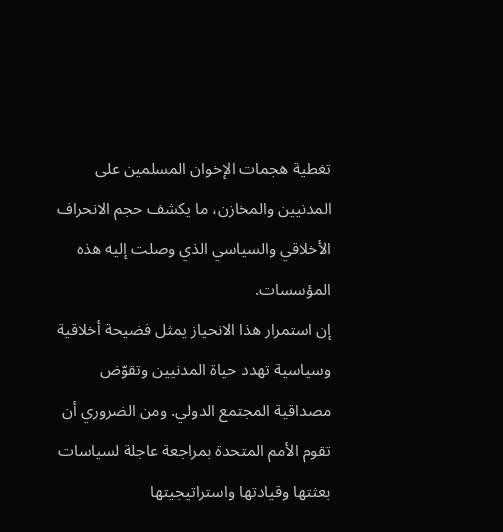تغطية هجمات الإخوان المسلمين على المدنيين والمخازن، ما يكشف حجم الانحراف الأخلاقي والسياسي الذي وصلت إليه هذه المؤسسات.
إن استمرار هذا الانحياز يمثل فضيحة أخلاقية وسياسية تهدد حياة المدنيين وتقوّض مصداقية المجتمع الدولي. ومن الضروري أن تقوم الأمم المتحدة بمراجعة عاجلة لسياسات بعثتها وقيادتها واستراتيجيتها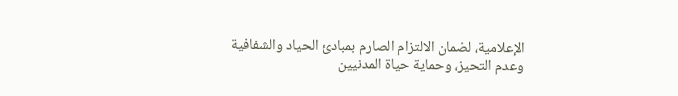الإعلامية، لضمان الالتزام الصارم بمبادئ الحياد والشفافية وعدم التحيز، وحماية حياة المدنيين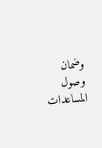وضمان وصول المساعدات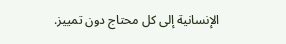الإنسانية إلى كل محتاج دون تمييز.